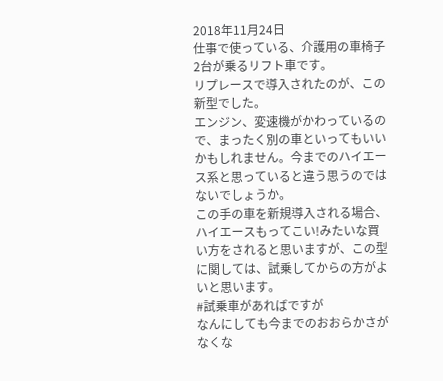2018年11月24日
仕事で使っている、介護用の車椅子2台が乗るリフト車です。
リプレースで導入されたのが、この新型でした。
エンジン、変速機がかわっているので、まったく別の車といってもいいかもしれません。今までのハイエース系と思っていると違う思うのではないでしょうか。
この手の車を新規導入される場合、ハイエースもってこい!みたいな買い方をされると思いますが、この型に関しては、試乗してからの方がよいと思います。
#試乗車があればですが
なんにしても今までのおおらかさがなくな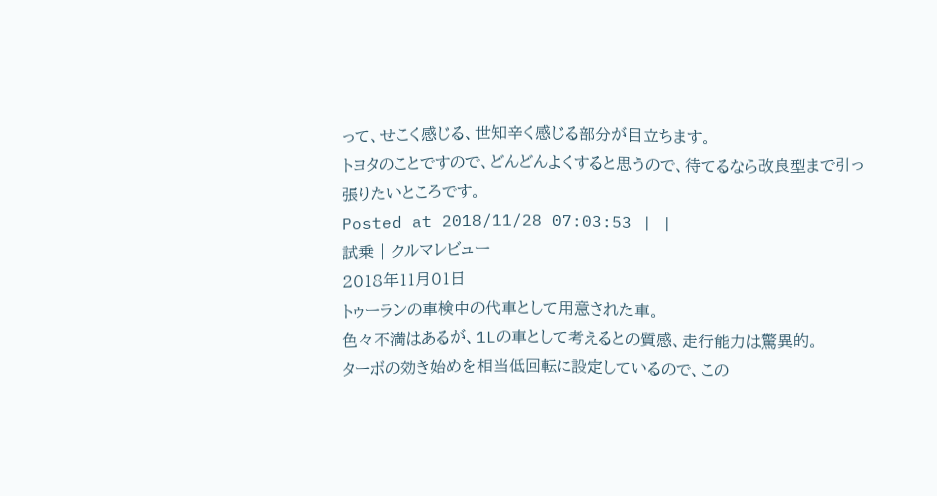って、せこく感じる、世知辛く感じる部分が目立ちます。
トヨタのことですので、どんどんよくすると思うので、待てるなら改良型まで引っ張りたいところです。
Posted at 2018/11/28 07:03:53 | |
試乗 | クルマレビュー
2018年11月01日
トゥーランの車検中の代車として用意された車。
色々不満はあるが、1Lの車として考えるとの質感、走行能力は驚異的。
ターボの効き始めを相当低回転に設定しているので、この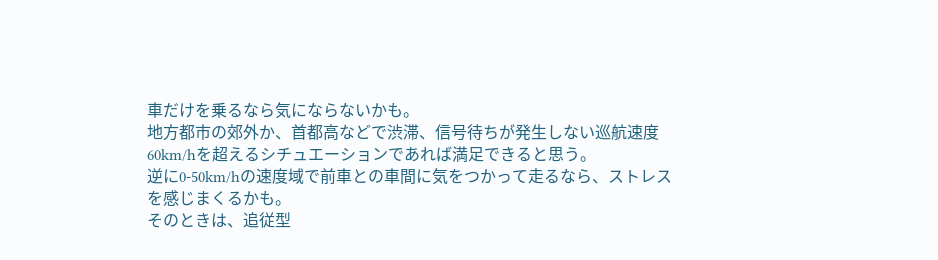車だけを乗るなら気にならないかも。
地方都市の郊外か、首都高などで渋滞、信号待ちが発生しない巡航速度60km/hを超えるシチュエーションであれば満足できると思う。
逆に0-50km/hの速度域で前車との車間に気をつかって走るなら、ストレスを感じまくるかも。
そのときは、追従型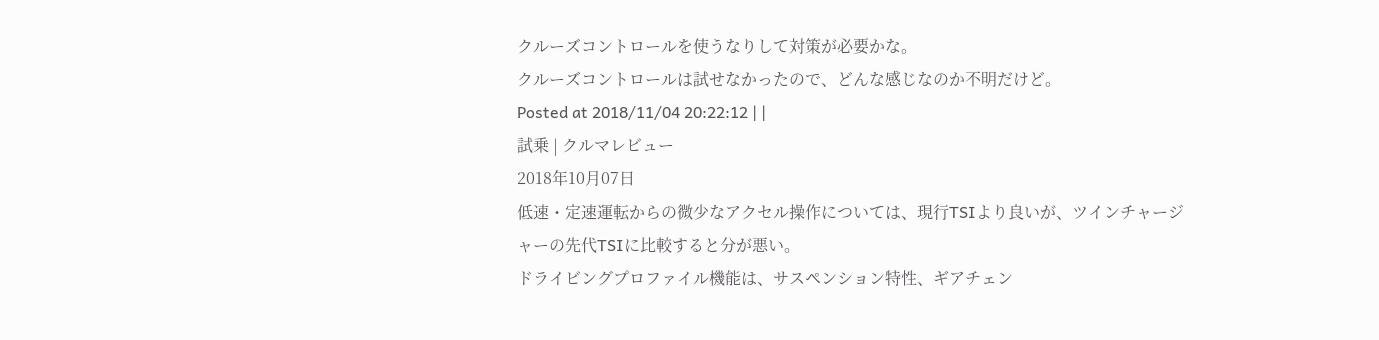クルーズコントロールを使うなりして対策が必要かな。
クルーズコントロールは試せなかったので、どんな感じなのか不明だけど。
Posted at 2018/11/04 20:22:12 | |
試乗 | クルマレビュー
2018年10月07日
低速・定速運転からの微少なアクセル操作については、現行TSIより良いが、ツインチャージャーの先代TSIに比較すると分が悪い。
ドライビングプロファイル機能は、サスペンション特性、ギアチェン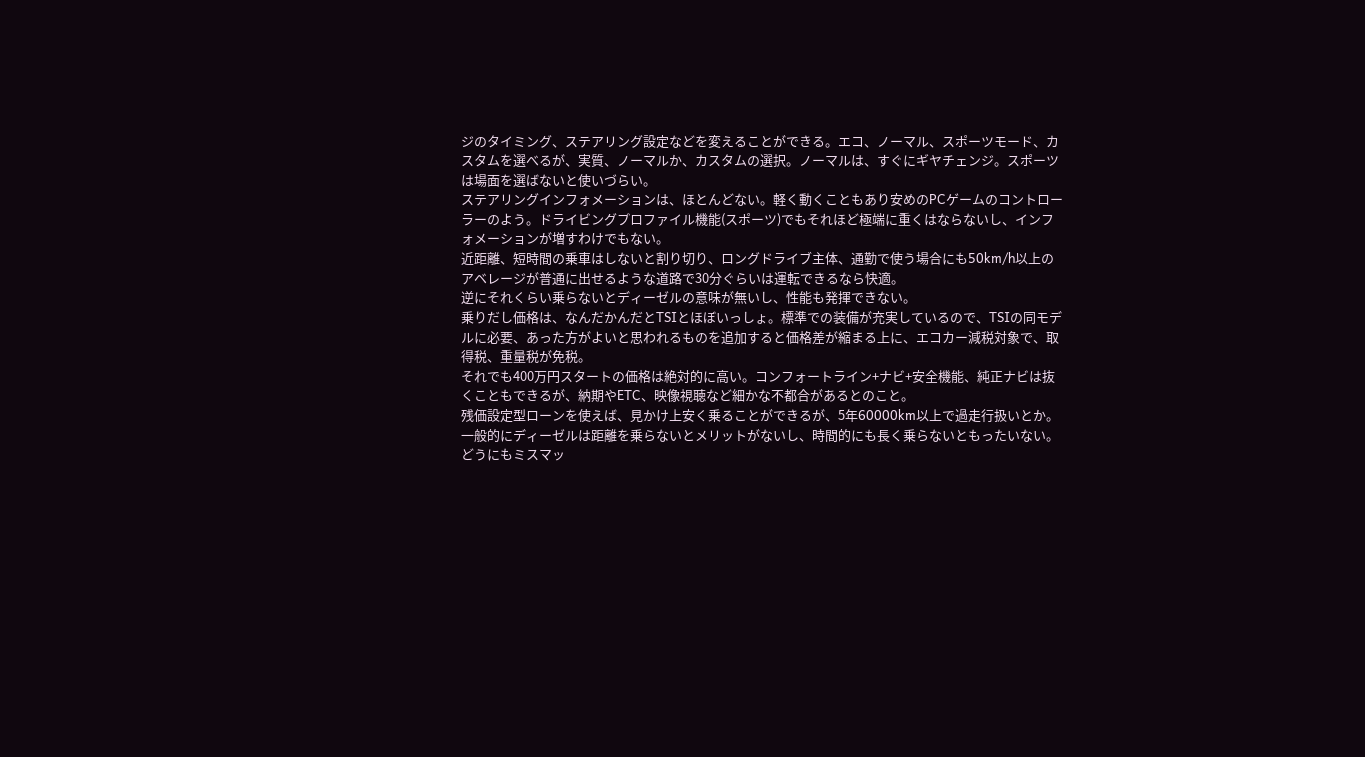ジのタイミング、ステアリング設定などを変えることができる。エコ、ノーマル、スポーツモード、カスタムを選べるが、実質、ノーマルか、カスタムの選択。ノーマルは、すぐにギヤチェンジ。スポーツは場面を選ばないと使いづらい。
ステアリングインフォメーションは、ほとんどない。軽く動くこともあり安めのPCゲームのコントローラーのよう。ドライビングプロファイル機能(スポーツ)でもそれほど極端に重くはならないし、インフォメーションが増すわけでもない。
近距離、短時間の乗車はしないと割り切り、ロングドライブ主体、通勤で使う場合にも50km/h以上のアベレージが普通に出せるような道路で30分ぐらいは運転できるなら快適。
逆にそれくらい乗らないとディーゼルの意味が無いし、性能も発揮できない。
乗りだし価格は、なんだかんだとTSIとほぼいっしょ。標準での装備が充実しているので、TSIの同モデルに必要、あった方がよいと思われるものを追加すると価格差が縮まる上に、エコカー減税対象で、取得税、重量税が免税。
それでも400万円スタートの価格は絶対的に高い。コンフォートライン+ナビ+安全機能、純正ナビは抜くこともできるが、納期やETC、映像視聴など細かな不都合があるとのこと。
残価設定型ローンを使えば、見かけ上安く乗ることができるが、5年60000km以上で過走行扱いとか。一般的にディーゼルは距離を乗らないとメリットがないし、時間的にも長く乗らないともったいない。どうにもミスマッ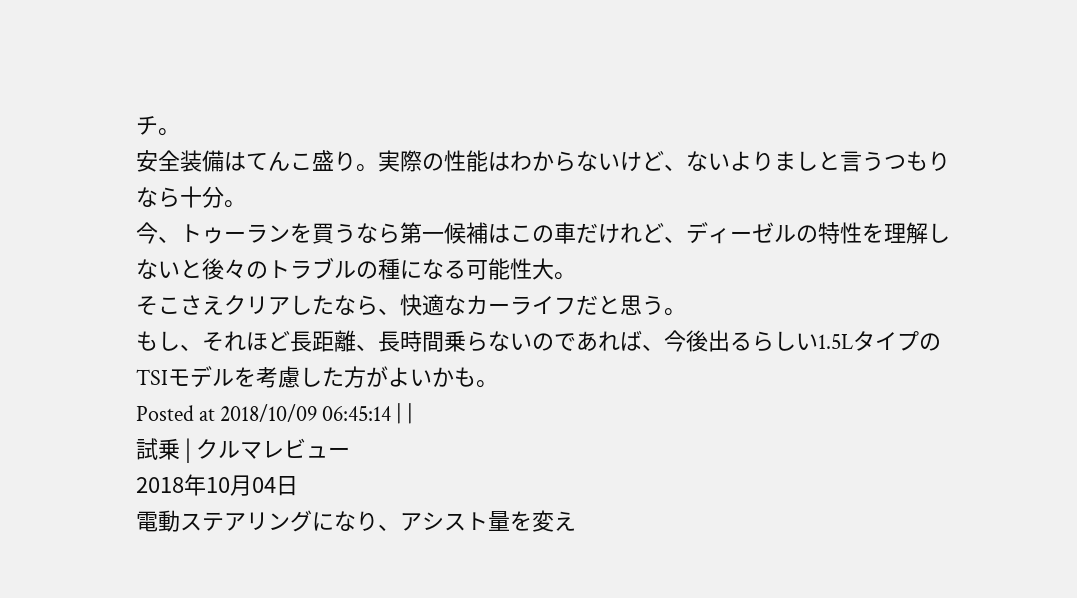チ。
安全装備はてんこ盛り。実際の性能はわからないけど、ないよりましと言うつもりなら十分。
今、トゥーランを買うなら第一候補はこの車だけれど、ディーゼルの特性を理解しないと後々のトラブルの種になる可能性大。
そこさえクリアしたなら、快適なカーライフだと思う。
もし、それほど長距離、長時間乗らないのであれば、今後出るらしい1.5LタイプのTSIモデルを考慮した方がよいかも。
Posted at 2018/10/09 06:45:14 | |
試乗 | クルマレビュー
2018年10月04日
電動ステアリングになり、アシスト量を変え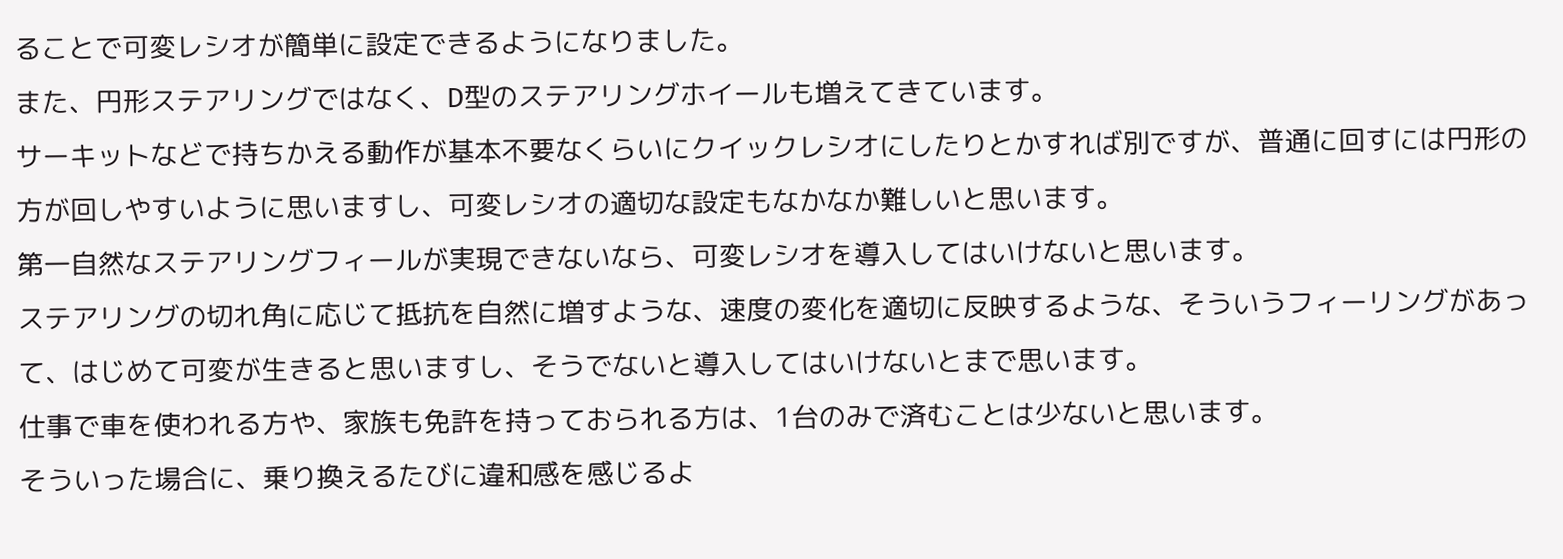ることで可変レシオが簡単に設定できるようになりました。
また、円形ステアリングではなく、D型のステアリングホイールも増えてきています。
サーキットなどで持ちかえる動作が基本不要なくらいにクイックレシオにしたりとかすれば別ですが、普通に回すには円形の方が回しやすいように思いますし、可変レシオの適切な設定もなかなか難しいと思います。
第一自然なステアリングフィールが実現できないなら、可変レシオを導入してはいけないと思います。
ステアリングの切れ角に応じて抵抗を自然に増すような、速度の変化を適切に反映するような、そういうフィーリングがあって、はじめて可変が生きると思いますし、そうでないと導入してはいけないとまで思います。
仕事で車を使われる方や、家族も免許を持っておられる方は、1台のみで済むことは少ないと思います。
そういった場合に、乗り換えるたびに違和感を感じるよ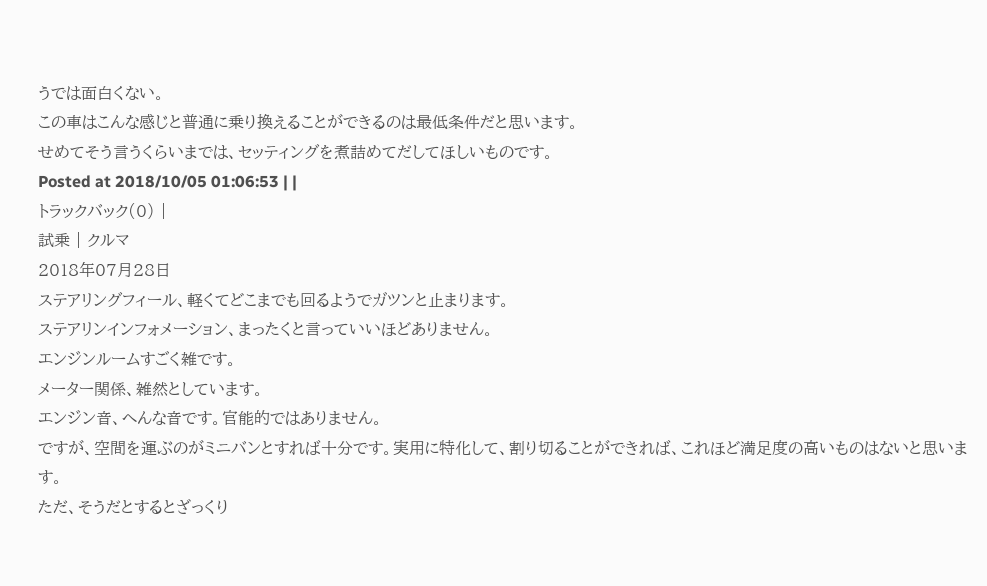うでは面白くない。
この車はこんな感じと普通に乗り換えることができるのは最低条件だと思います。
せめてそう言うくらいまでは、セッティングを煮詰めてだしてほしいものです。
Posted at 2018/10/05 01:06:53 | |
トラックバック(0) |
試乗 | クルマ
2018年07月28日
ステアリングフィール、軽くてどこまでも回るようでガツンと止まります。
ステアリンインフォメーション、まったくと言っていいほどありません。
エンジンルームすごく雑です。
メーター関係、雑然としています。
エンジン音、へんな音です。官能的ではありません。
ですが、空間を運ぶのがミニバンとすれば十分です。実用に特化して、割り切ることができれば、これほど満足度の高いものはないと思います。
ただ、そうだとするとざっくり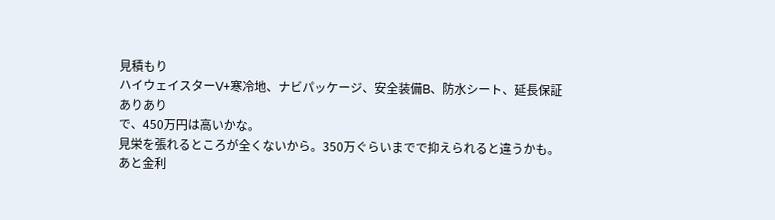見積もり
ハイウェイスターV+寒冷地、ナビパッケージ、安全装備B、防水シート、延長保証ありあり
で、450万円は高いかな。
見栄を張れるところが全くないから。350万ぐらいまでで抑えられると違うかも。
あと金利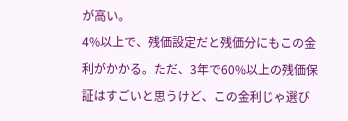が高い。
4%以上で、残価設定だと残価分にもこの金利がかかる。ただ、3年で60%以上の残価保証はすごいと思うけど、この金利じゃ選び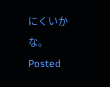にくいかな。
Posted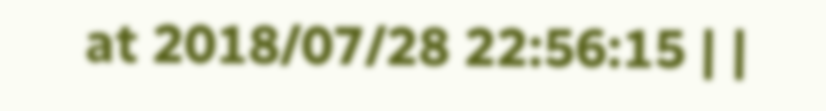at 2018/07/28 22:56:15 | |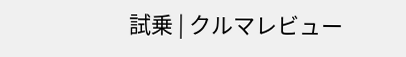試乗 | クルマレビュー